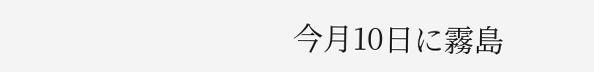今月10日に霧島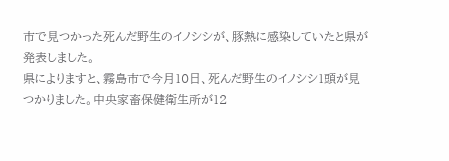市で見つかった死んだ野生のイノシシが、豚熱に感染していたと県が発表しました。
県によりますと、霧島市で今月10日、死んだ野生のイノシシ1頭が見つかりました。中央家畜保健衛生所が12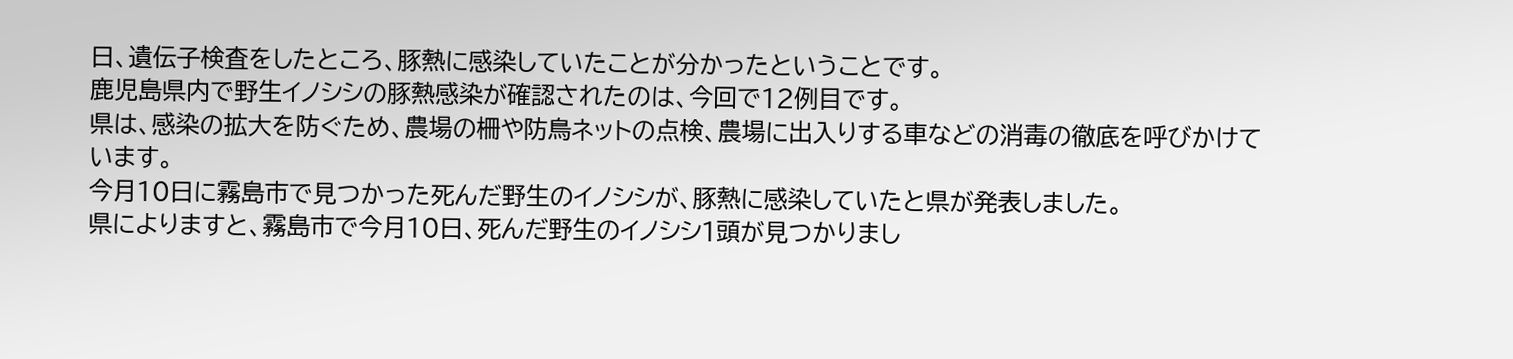日、遺伝子検査をしたところ、豚熱に感染していたことが分かったということです。
鹿児島県内で野生イノシシの豚熱感染が確認されたのは、今回で12例目です。
県は、感染の拡大を防ぐため、農場の柵や防鳥ネットの点検、農場に出入りする車などの消毒の徹底を呼びかけています。
今月10日に霧島市で見つかった死んだ野生のイノシシが、豚熱に感染していたと県が発表しました。
県によりますと、霧島市で今月10日、死んだ野生のイノシシ1頭が見つかりまし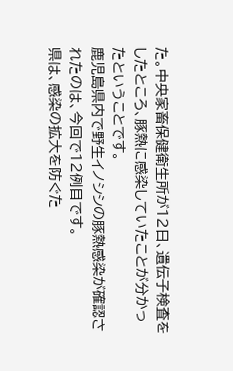た。中央家畜保健衛生所が12日、遺伝子検査をしたところ、豚熱に感染していたことが分かったということです。
鹿児島県内で野生イノシシの豚熱感染が確認されたのは、今回で12例目です。
県は、感染の拡大を防ぐた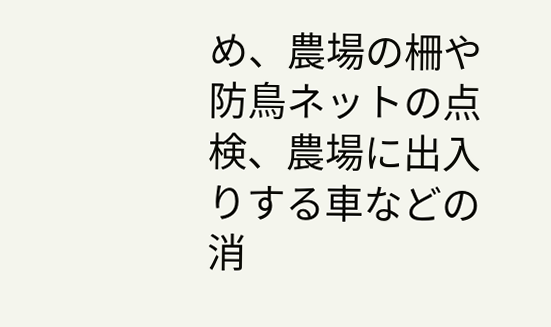め、農場の柵や防鳥ネットの点検、農場に出入りする車などの消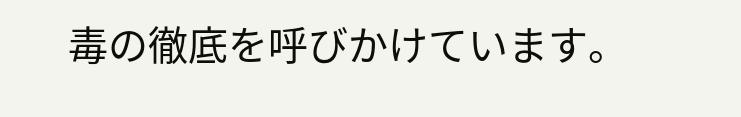毒の徹底を呼びかけています。